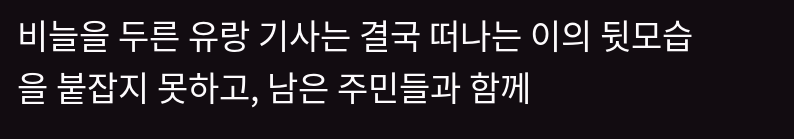비늘을 두른 유랑 기사는 결국 떠나는 이의 뒷모습을 붙잡지 못하고, 남은 주민들과 함께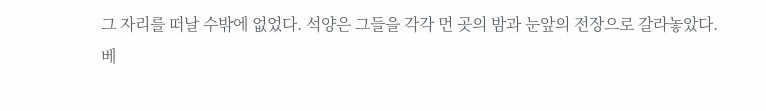그 자리를 떠날 수밖에 없었다. 석양은 그들을 각각 먼 곳의 밤과 눈앞의 전장으로 갈라놓았다.
베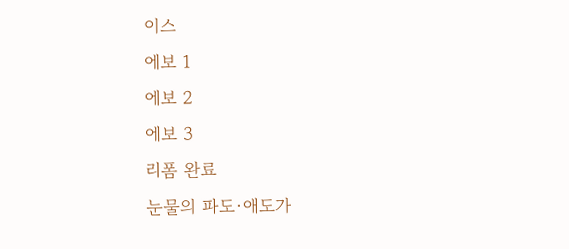이스
에보 1
에보 2
에보 3
리폼 완료
눈물의 파도·애도가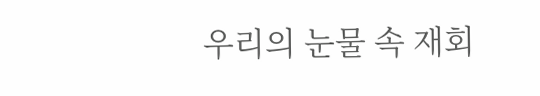우리의 눈물 속 재회